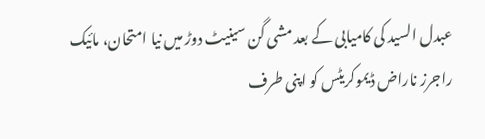عبدل السید کی کامیابی کے بعد مشی گن سینیٹ دوڑ میں نیا امتحان، مائیک راجرز ناراض ڈیموکریٹس کو اپنی طرف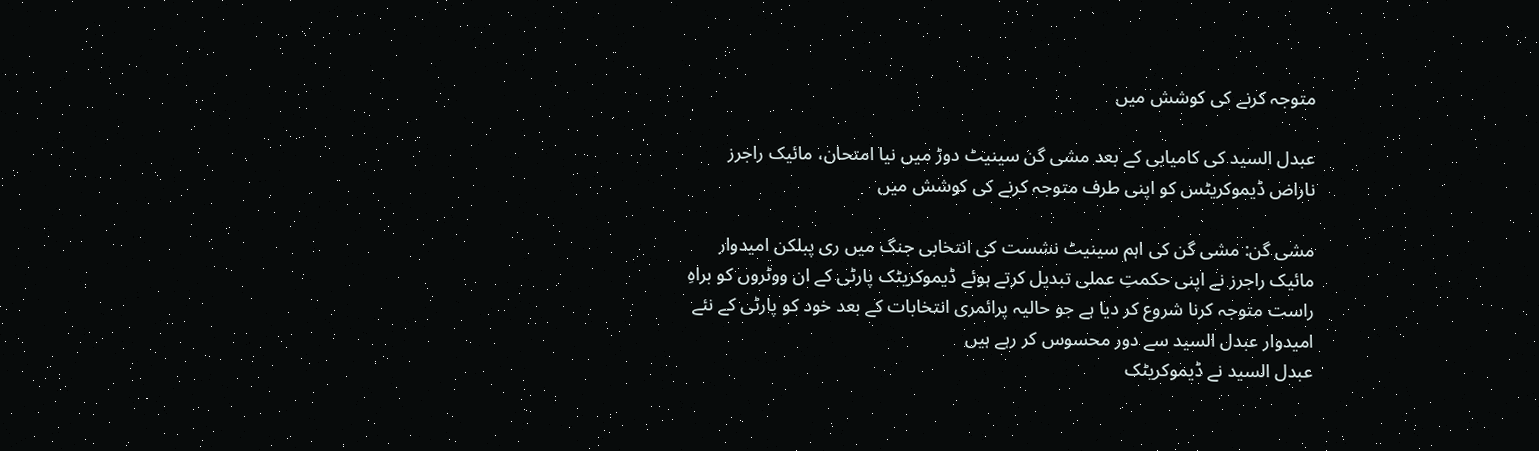متوجہ کرنے کی کوشش میں

عبدل السید کی کامیابی کے بعد مشی گن سینیٹ دوڑ میں نیا امتحان، مائیک راجرز ناراض ڈیموکریٹس کو اپنی طرف متوجہ کرنے کی کوشش میں

مشی گن: مشی گن کی اہم سینیٹ نشست کی انتخابی جنگ میں ری پبلکن امیدوار مائیک راجرز نے اپنی حکمتِ عملی تبدیل کرتے ہوئے ڈیموکریٹک پارٹی کے ان ووٹروں کو براہِ راست متوجہ کرنا شروع کر دیا ہے جو حالیہ پرائمری انتخابات کے بعد خود کو پارٹی کے نئے امیدوار عبدل السید سے دور محسوس کر رہے ہیں
عبدل السید نے ڈیموکریٹک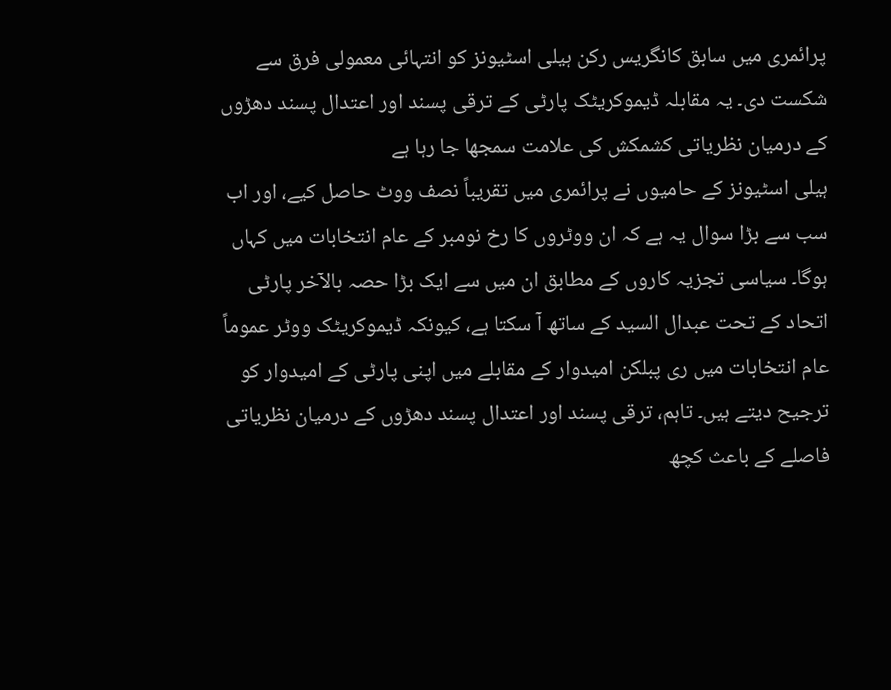پرائمری میں سابق کانگریس رکن ہیلی اسٹیونز کو انتہائی معمولی فرق سے شکست دی۔ یہ مقابلہ ڈیموکریٹک پارٹی کے ترقی پسند اور اعتدال پسند دھڑوں کے درمیان نظریاتی کشمکش کی علامت سمجھا جا رہا ہے
ہیلی اسٹیونز کے حامیوں نے پرائمری میں تقریباً نصف ووٹ حاصل کیے، اور اب سب سے بڑا سوال یہ ہے کہ ان ووٹروں کا رخ نومبر کے عام انتخابات میں کہاں ہوگا۔ سیاسی تجزیہ کاروں کے مطابق ان میں سے ایک بڑا حصہ بالآخر پارٹی اتحاد کے تحت عبدال السید کے ساتھ آ سکتا ہے، کیونکہ ڈیموکریٹک ووٹر عموماً عام انتخابات میں ری پبلکن امیدوار کے مقابلے میں اپنی پارٹی کے امیدوار کو ترجیح دیتے ہیں۔ تاہم، ترقی پسند اور اعتدال پسند دھڑوں کے درمیان نظریاتی فاصلے کے باعث کچھ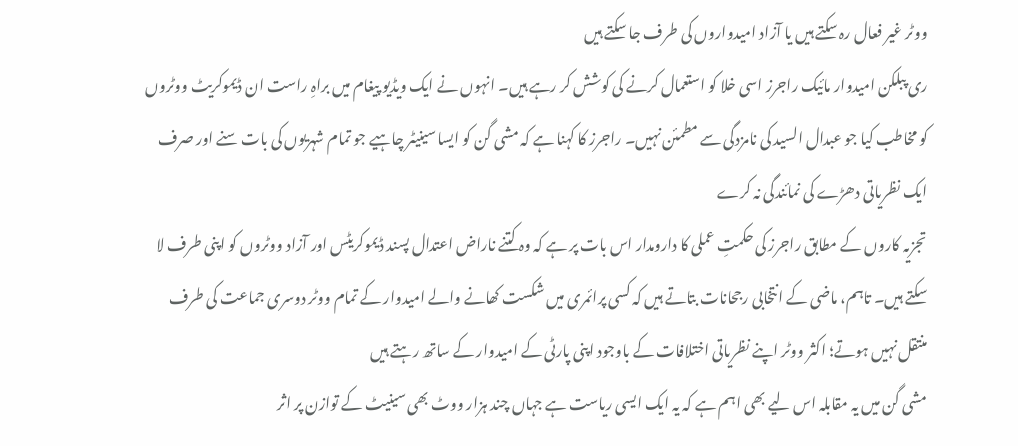ووٹر غیر فعال رہ سکتے ہیں یا آزاد امیدواروں کی طرف جا سکتے ہیں
ری پبلکن امیدوار مائیک راجرز اسی خلا کو استعمال کرنے کی کوشش کر رہے ہیں۔ انہوں نے ایک ویڈیو پیغام میں براہِ راست ان ڈیموکریٹ ووٹروں کو مخاطب کیا جو عبدال السید کی نامزدگی سے مطمئن نہیں۔ راجرز کا کہنا ہے کہ مشی گن کو ایسا سینیٹر چاہیے جو تمام شہریوں کی بات سنے اور صرف ایک نظریاتی دھڑے کی نمائندگی نہ کرے
تجزیہ کاروں کے مطابق راجرز کی حکمتِ عملی کا دارومدار اس بات پر ہے کہ وہ کتنے ناراض اعتدال پسند ڈیموکریٹس اور آزاد ووٹروں کو اپنی طرف لا سکتے ہیں۔ تاہم، ماضی کے انتخابی رجحانات بتاتے ہیں کہ کسی پرائمری میں شکست کھانے والے امیدوار کے تمام ووٹر دوسری جماعت کی طرف منتقل نہیں ہوتے؛ اکثر ووٹر اپنے نظریاتی اختلافات کے باوجود اپنی پارٹی کے امیدوار کے ساتھ رہتے ہیں
مشی گن میں یہ مقابلہ اس لیے بھی اہم ہے کہ یہ ایک ایسی ریاست ہے جہاں چند ہزار ووٹ بھی سینیٹ کے توازن پر اثر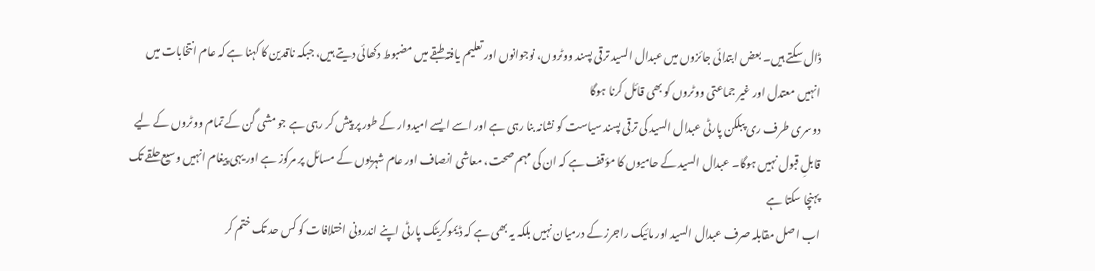ڈال سکتے ہیں۔ بعض ابتدائی جائزوں میں عبدال السید ترقی پسند ووٹروں، نوجوانوں اور تعلیم یافتہ طبقے میں مضبوط دکھائی دیتے ہیں، جبکہ ناقدین کا کہنا ہے کہ عام انتخابات میں انہیں معتدل اور غیر جماعتی ووٹروں کو بھی قائل کرنا ہوگا
دوسری طرف ری پبلکن پارٹی عبدال السید کی ترقی پسند سیاست کو نشانہ بنا رہی ہے اور اسے ایسے امیدوار کے طور پر پیش کر رہی ہے جو مشی گن کے تمام ووٹروں کے لیے قابلِ قبول نہیں ہوگا۔ عبدال السید کے حامیوں کا مؤقف ہے کہ ان کی مہم صحت، معاشی انصاف اور عام شہریوں کے مسائل پر مرکوز ہے اور یہی پیغام انہیں وسیع حلقے تک پہنچا سکتا ہے
اب اصل مقابلہ صرف عبدال السید اور مائیک راجرز کے درمیان نہیں بلکہ یہ بھی ہے کہ ڈیموکریٹک پارٹی اپنے اندرونی اختلافات کو کس حد تک ختم کر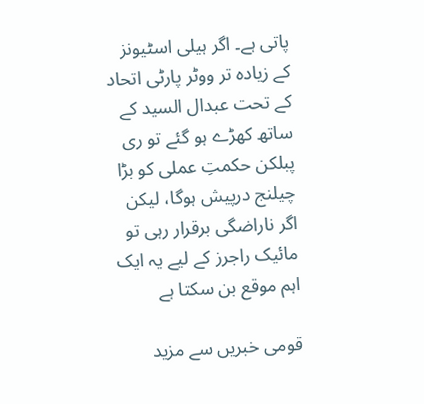پاتی ہے۔ اگر ہیلی اسٹیونز کے زیادہ تر ووٹر پارٹی اتحاد کے تحت عبدال السید کے ساتھ کھڑے ہو گئے تو ری پبلکن حکمتِ عملی کو بڑا چیلنج درپیش ہوگا، لیکن اگر ناراضگی برقرار رہی تو مائیک راجرز کے لیے یہ ایک اہم موقع بن سکتا ہے

قومی خبریں سے مزید